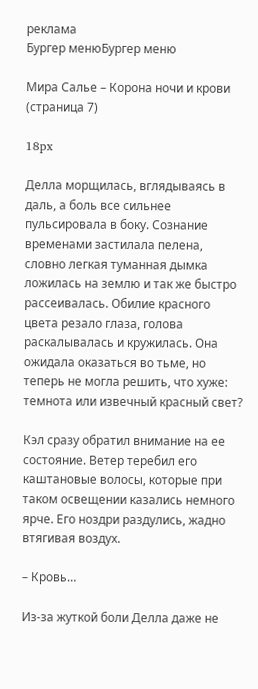реклама
Бургер менюБургер меню

Мира Салье – Корона ночи и крови (страница 7)

18px

Делла морщилась, вглядываясь в даль, а боль все сильнее пульсировала в боку. Сознание временами застилала пелена, словно легкая туманная дымка ложилась на землю и так же быстро рассеивалась. Обилие красного цвета резало глаза, голова раскалывалась и кружилась. Она ожидала оказаться во тьме, но теперь не могла решить, что хуже: темнота или извечный красный свет?

Кэл сразу обратил внимание на ее состояние. Ветер теребил его каштановые волосы, которые при таком освещении казались немного ярче. Его ноздри раздулись, жадно втягивая воздух.

– Кровь…

Из-за жуткой боли Делла даже не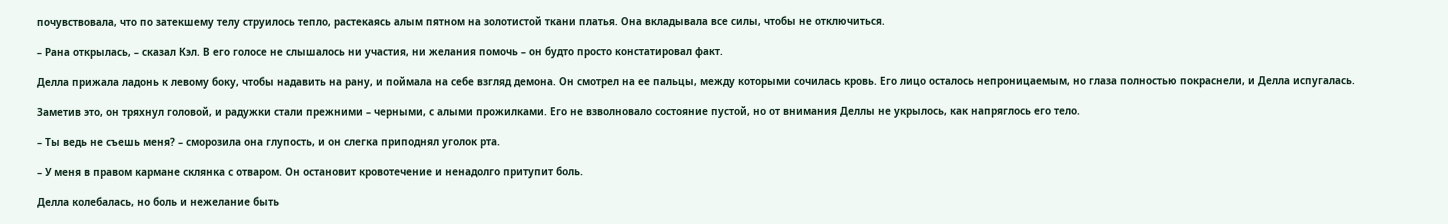почувствовала, что по затекшему телу струилось тепло, растекаясь алым пятном на золотистой ткани платья. Она вкладывала все силы, чтобы не отключиться.

– Рана открылась, – сказал Кэл. В его голосе не слышалось ни участия, ни желания помочь – он будто просто констатировал факт.

Делла прижала ладонь к левому боку, чтобы надавить на рану, и поймала на себе взгляд демона. Он смотрел на ее пальцы, между которыми сочилась кровь. Его лицо осталось непроницаемым, но глаза полностью покраснели, и Делла испугалась.

Заметив это, он тряхнул головой, и радужки стали прежними – черными, с алыми прожилками. Его не взволновало состояние пустой, но от внимания Деллы не укрылось, как напряглось его тело.

– Ты ведь не съешь меня? – сморозила она глупость, и он слегка приподнял уголок рта.

– У меня в правом кармане склянка с отваром. Он остановит кровотечение и ненадолго притупит боль.

Делла колебалась, но боль и нежелание быть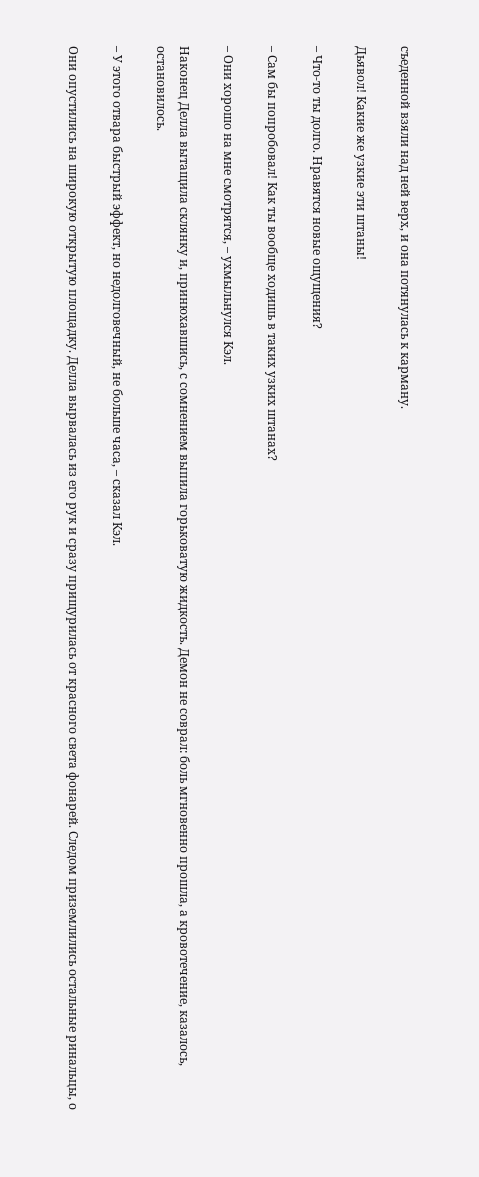съеденной взяли над ней верх, и она потянулась к карману.

Дьявол! Какие же узкие эти штаны!

– Что-то ты долго. Нравятся новые ощущения?

– Сам бы попробовал! Как ты вообще ходишь в таких узких штанах?

– Они хорошо на мне смотрятся, – ухмыльнулся Кэл.

Наконец Делла вытащила склянку и, принюхавшись, с сомнением выпила горьковатую жидкость. Демон не соврал: боль мгновенно прошла, а кровотечение, казалось, остановилось.

– У этого отвара быстрый эффект, но недолговечный, не больше часа, – сказал Кэл.

Они опустились на широкую открытую площадку. Делла вырвалась из его рук и сразу прищурилась от красного света фонарей. Следом приземлились остальные ринальцы, о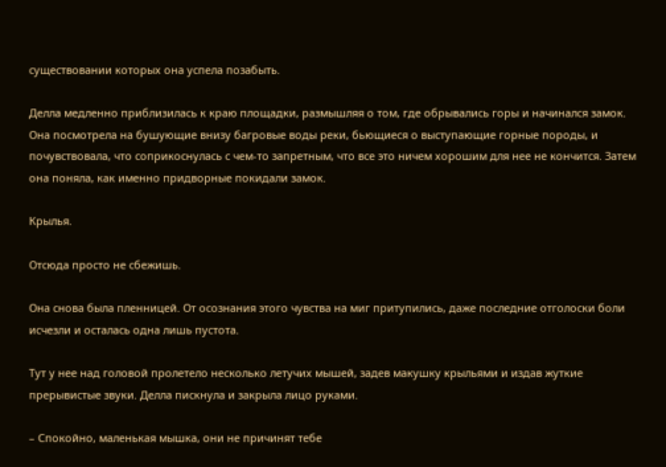существовании которых она успела позабыть.

Делла медленно приблизилась к краю площадки, размышляя о том, где обрывались горы и начинался замок. Она посмотрела на бушующие внизу багровые воды реки, бьющиеся о выступающие горные породы, и почувствовала, что соприкоснулась с чем-то запретным, что все это ничем хорошим для нее не кончится. Затем она поняла, как именно придворные покидали замок.

Крылья.

Отсюда просто не сбежишь.

Она снова была пленницей. От осознания этого чувства на миг притупились, даже последние отголоски боли исчезли и осталась одна лишь пустота.

Тут у нее над головой пролетело несколько летучих мышей, задев макушку крыльями и издав жуткие прерывистые звуки. Делла пискнула и закрыла лицо руками.

– Спокойно, маленькая мышка, они не причинят тебе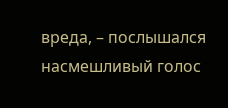вреда, – послышался насмешливый голос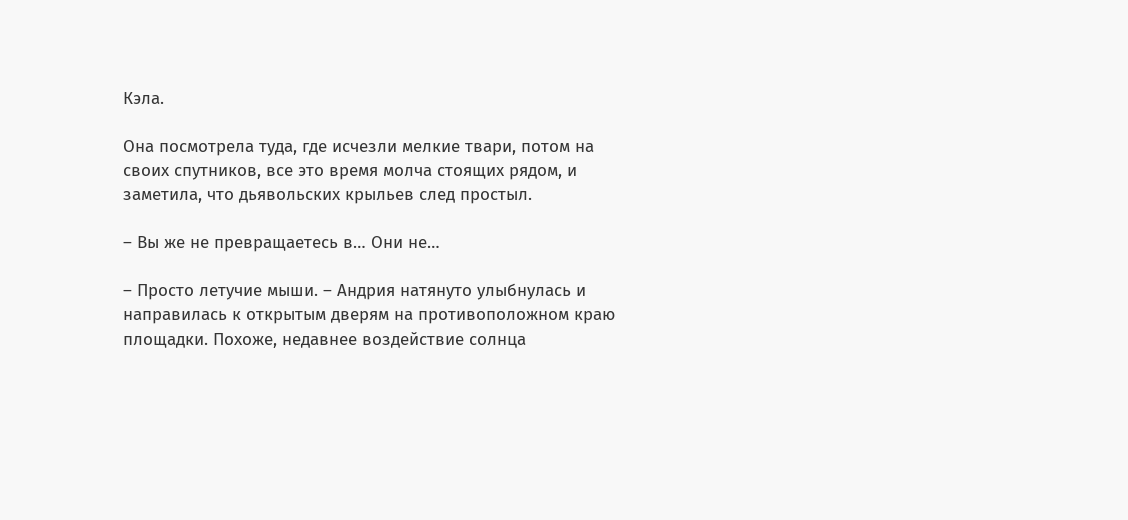Кэла.

Она посмотрела туда, где исчезли мелкие твари, потом на своих спутников, все это время молча стоящих рядом, и заметила, что дьявольских крыльев след простыл.

– Вы же не превращаетесь в… Они не…

– Просто летучие мыши. – Андрия натянуто улыбнулась и направилась к открытым дверям на противоположном краю площадки. Похоже, недавнее воздействие солнца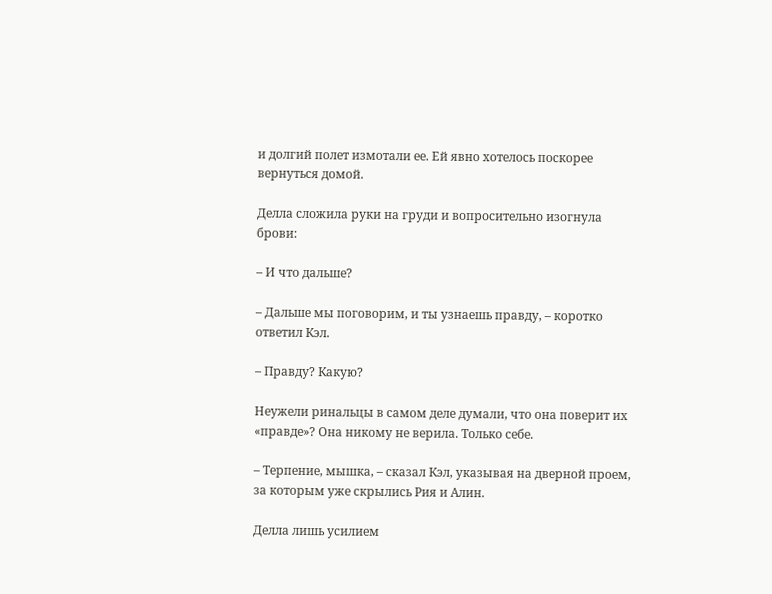и долгий полет измотали ее. Ей явно хотелось поскорее вернуться домой.

Делла сложила руки на груди и вопросительно изогнула брови:

– И что дальше?

– Дальше мы поговорим, и ты узнаешь правду, – коротко ответил Кэл.

– Правду? Какую?

Неужели ринальцы в самом деле думали, что она поверит их «правде»? Она никому не верила. Только себе.

– Терпение, мышка, – сказал Кэл, указывая на дверной проем, за которым уже скрылись Рия и Алин.

Делла лишь усилием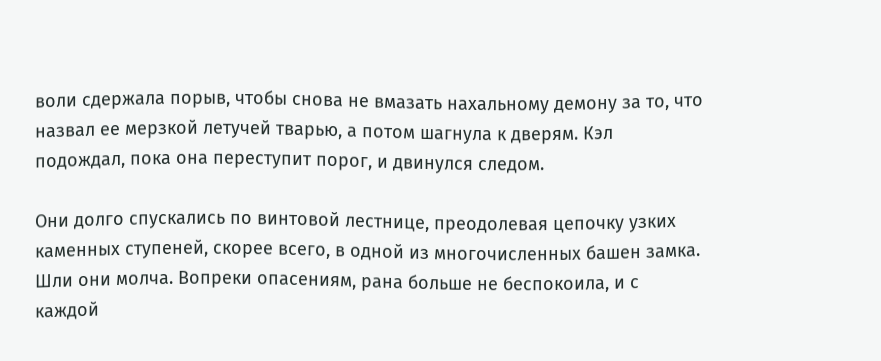воли сдержала порыв, чтобы снова не вмазать нахальному демону за то, что назвал ее мерзкой летучей тварью, а потом шагнула к дверям. Кэл подождал, пока она переступит порог, и двинулся следом.

Они долго спускались по винтовой лестнице, преодолевая цепочку узких каменных ступеней, скорее всего, в одной из многочисленных башен замка. Шли они молча. Вопреки опасениям, рана больше не беспокоила, и с каждой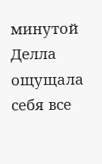минутой Делла ощущала себя все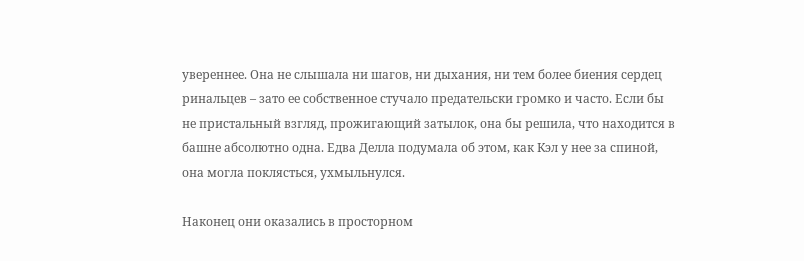увереннее. Она не слышала ни шагов, ни дыхания, ни тем более биения сердец ринальцев – зато ее собственное стучало предательски громко и часто. Если бы не пристальный взгляд, прожигающий затылок, она бы решила, что находится в башне абсолютно одна. Едва Делла подумала об этом, как Кэл у нее за спиной, она могла поклясться, ухмыльнулся.

Наконец они оказались в просторном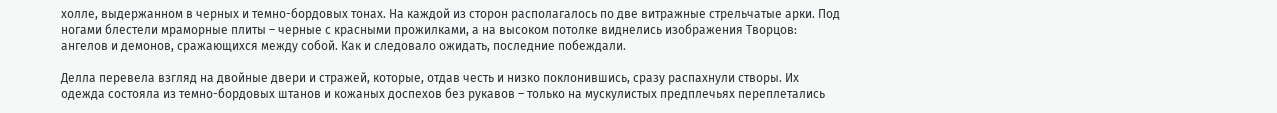холле, выдержанном в черных и темно-бордовых тонах. На каждой из сторон располагалось по две витражные стрельчатые арки. Под ногами блестели мраморные плиты – черные с красными прожилками, а на высоком потолке виднелись изображения Творцов: ангелов и демонов, сражающихся между собой. Как и следовало ожидать, последние побеждали.

Делла перевела взгляд на двойные двери и стражей, которые, отдав честь и низко поклонившись, сразу распахнули створы. Их одежда состояла из темно-бордовых штанов и кожаных доспехов без рукавов – только на мускулистых предплечьях переплетались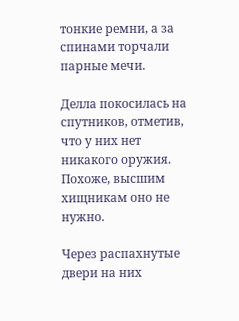тонкие ремни, а за спинами торчали парные мечи.

Делла покосилась на спутников, отметив, что у них нет никакого оружия. Похоже, высшим хищникам оно не нужно.

Через распахнутые двери на них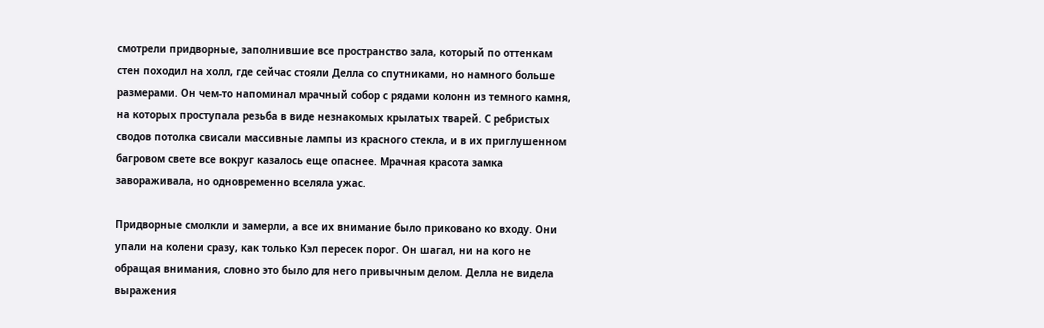смотрели придворные, заполнившие все пространство зала, который по оттенкам стен походил на холл, где сейчас стояли Делла со спутниками, но намного больше размерами. Он чем-то напоминал мрачный собор с рядами колонн из темного камня, на которых проступала резьба в виде незнакомых крылатых тварей. С ребристых сводов потолка свисали массивные лампы из красного стекла, и в их приглушенном багровом свете все вокруг казалось еще опаснее. Мрачная красота замка завораживала, но одновременно вселяла ужас.

Придворные смолкли и замерли, а все их внимание было приковано ко входу. Они упали на колени сразу, как только Кэл пересек порог. Он шагал, ни на кого не обращая внимания, словно это было для него привычным делом. Делла не видела выражения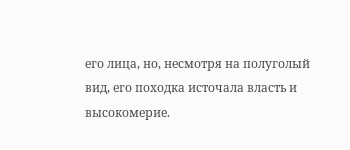его лица, но, несмотря на полуголый вид, его походка источала власть и высокомерие.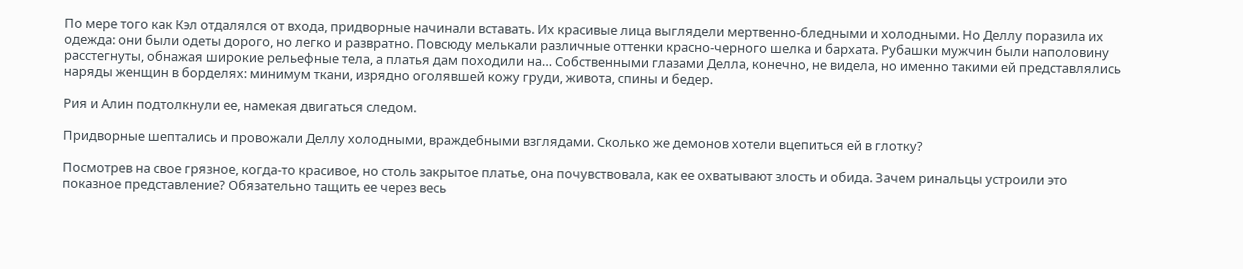По мере того как Кэл отдалялся от входа, придворные начинали вставать. Их красивые лица выглядели мертвенно-бледными и холодными. Но Деллу поразила их одежда: они были одеты дорого, но легко и развратно. Повсюду мелькали различные оттенки красно-черного шелка и бархата. Рубашки мужчин были наполовину расстегнуты, обнажая широкие рельефные тела, а платья дам походили на… Собственными глазами Делла, конечно, не видела, но именно такими ей представлялись наряды женщин в борделях: минимум ткани, изрядно оголявшей кожу груди, живота, спины и бедер.

Рия и Алин подтолкнули ее, намекая двигаться следом.

Придворные шептались и провожали Деллу холодными, враждебными взглядами. Сколько же демонов хотели вцепиться ей в глотку?

Посмотрев на свое грязное, когда-то красивое, но столь закрытое платье, она почувствовала, как ее охватывают злость и обида. Зачем ринальцы устроили это показное представление? Обязательно тащить ее через весь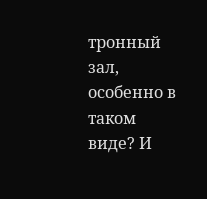тронный зал, особенно в таком виде? И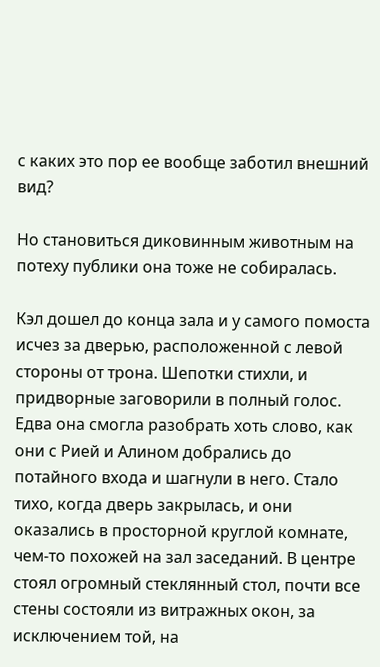с каких это пор ее вообще заботил внешний вид?

Но становиться диковинным животным на потеху публики она тоже не собиралась.

Кэл дошел до конца зала и у самого помоста исчез за дверью, расположенной с левой стороны от трона. Шепотки стихли, и придворные заговорили в полный голос. Едва она смогла разобрать хоть слово, как они с Рией и Алином добрались до потайного входа и шагнули в него. Стало тихо, когда дверь закрылась, и они оказались в просторной круглой комнате, чем-то похожей на зал заседаний. В центре стоял огромный стеклянный стол, почти все стены состояли из витражных окон, за исключением той, на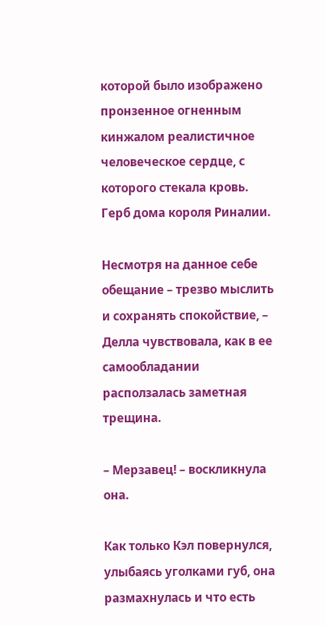которой было изображено пронзенное огненным кинжалом реалистичное человеческое сердце, с которого стекала кровь. Герб дома короля Риналии.

Несмотря на данное себе обещание – трезво мыслить и сохранять спокойствие, – Делла чувствовала, как в ее самообладании расползалась заметная трещина.

– Мерзавец! – воскликнула она.

Как только Кэл повернулся, улыбаясь уголками губ, она размахнулась и что есть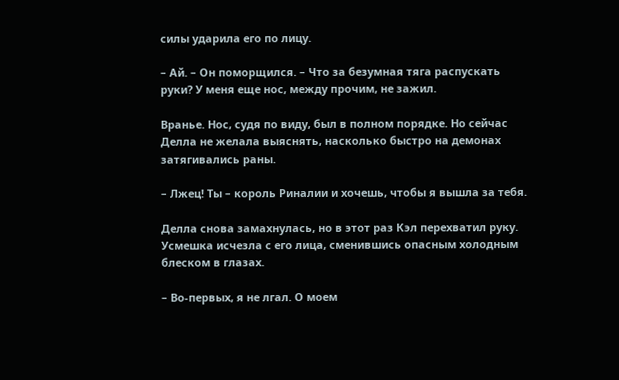силы ударила его по лицу.

– Ай. – Он поморщился. – Что за безумная тяга распускать руки? У меня еще нос, между прочим, не зажил.

Вранье. Нос, судя по виду, был в полном порядке. Но сейчас Делла не желала выяснять, насколько быстро на демонах затягивались раны.

– Лжец! Ты – король Риналии и хочешь, чтобы я вышла за тебя.

Делла снова замахнулась, но в этот раз Кэл перехватил руку. Усмешка исчезла с его лица, сменившись опасным холодным блеском в глазах.

– Во-первых, я не лгал. О моем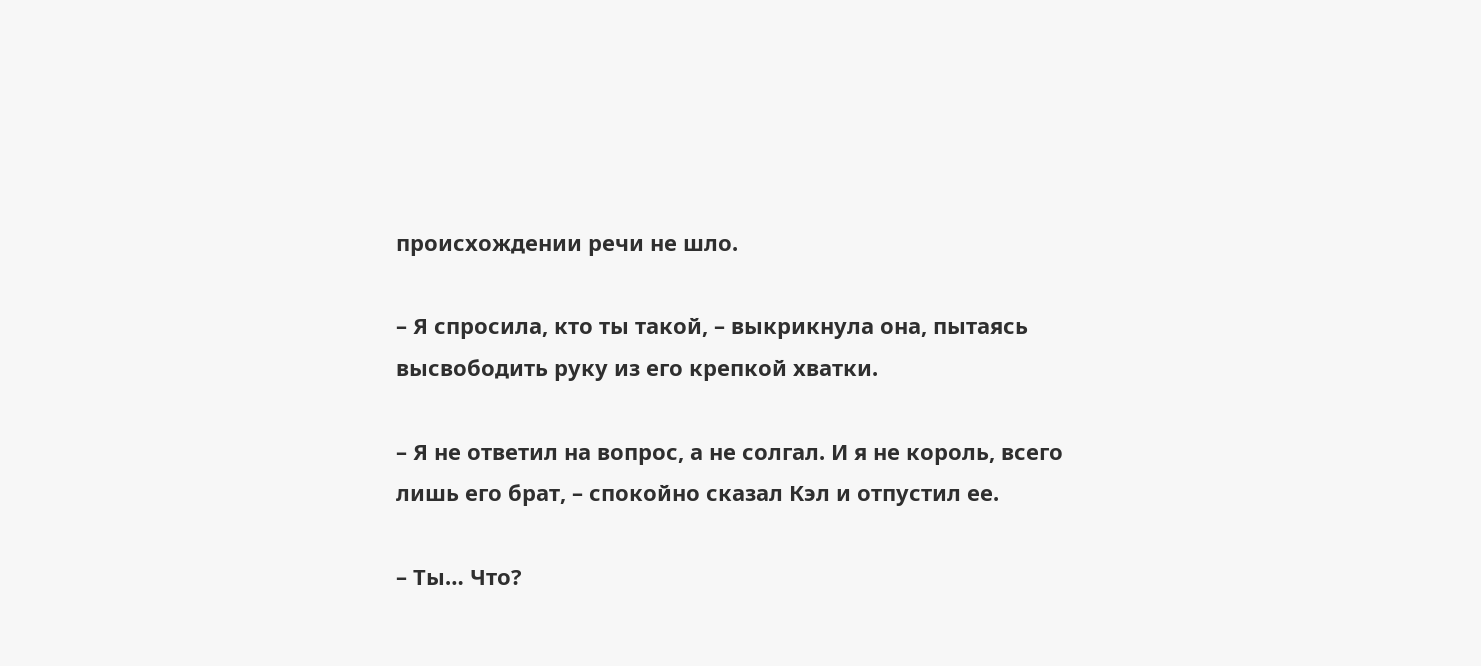происхождении речи не шло.

– Я спросила, кто ты такой, – выкрикнула она, пытаясь высвободить руку из его крепкой хватки.

– Я не ответил на вопрос, а не солгал. И я не король, всего лишь его брат, – спокойно сказал Кэл и отпустил ее.

– Ты… Что?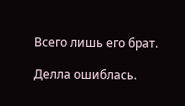Всего лишь его брат.

Делла ошиблась.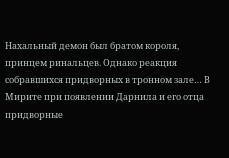Нахальный демон был братом короля, принцем ринальцев. Однако реакция собравшихся придворных в тронном зале… В Мирите при появлении Дарнила и его отца придворные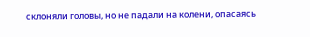склоняли головы, но не падали на колени, опасаясь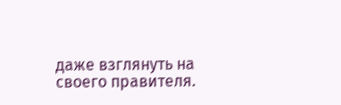даже взглянуть на своего правителя.